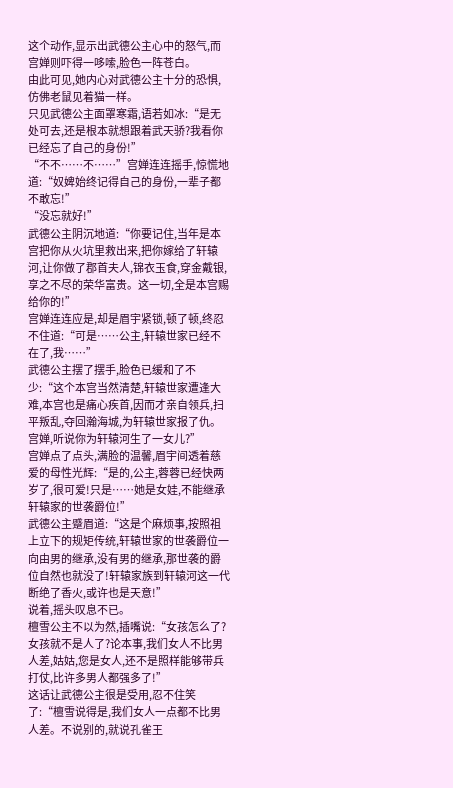这个动作,显示出武德公主心中的怒气,而宫婵则吓得一哆嗦,脸色一阵苍白。
由此可见,她内心对武德公主十分的恐惧,仿佛老鼠见着猫一样。
只见武德公主面罩寒霜,语若如冰:“是无处可去,还是根本就想跟着武天骄?我看你已经忘了自己的身份!”
“不不……不……”宫婵连连摇手,惊慌地道:“奴婢始终记得自己的身份,一辈子都不敢忘!”
“没忘就好!”
武德公主阴沉地道:“你要记住,当年是本宫把你从火坑里救出来,把你嫁给了轩辕河,让你做了郡首夫人,锦衣玉食,穿金戴银,享之不尽的荣华富贵。这一切,全是本宫赐给你的!”
宫婵连连应是,却是眉宇紧锁,顿了顿,终忍不住道:“可是……公主,轩辕世家已经不在了,我……”
武德公主摆了摆手,脸色已缓和了不少:“这个本宫当然清楚,轩辕世家遭逢大难,本宫也是痛心疾首,因而才亲自领兵,扫平叛乱,夺回瀚海城,为轩辕世家报了仇。宫婵,听说你为轩辕河生了一女儿?”
宫婵点了点头,满脸的温馨,眉宇间透着慈爱的母性光辉:“是的,公主,蓉蓉已经快两岁了,很可爱!只是……她是女娃,不能继承轩辕家的世袭爵位!”
武德公主蹙眉道:“这是个麻烦事,按照祖上立下的规矩传统,轩辕世家的世袭爵位一向由男的继承,没有男的继承,那世袭的爵位自然也就没了!轩辕家族到轩辕河这一代断绝了香火,或许也是天意!”
说着,摇头叹息不已。
檀雪公主不以为然,插嘴说:“女孩怎么了?女孩就不是人了?论本事,我们女人不比男人差,姑姑,您是女人,还不是照样能够带兵打仗,比许多男人都强多了!”
这话让武德公主很是受用,忍不住笑了:“檀雪说得是,我们女人一点都不比男人差。不说别的,就说孔雀王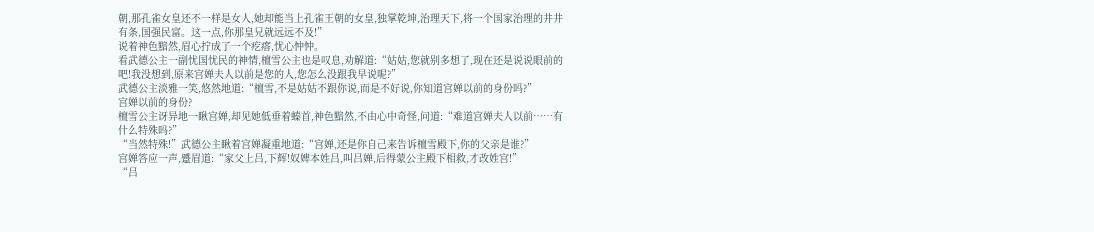朝,那孔雀女皇还不一样是女人,她却能当上孔雀王朝的女皇,独掌乾坤,治理天下,将一个国家治理的井井有条,国强民富。这一点,你那皇兄就远远不及!”
说着神色黯然,眉心拧成了一个疙瘩,忧心忡忡。
看武德公主一副忧国忧民的神情,檀雪公主也是叹息,劝解道:“姑姑,您就别多想了,现在还是说说眼前的吧!我没想到,原来宫婵夫人以前是您的人,您怎么没跟我早说呢?”
武德公主淡雅一笑,悠然地道:“檀雪,不是姑姑不跟你说,而是不好说,你知道宫婵以前的身份吗?”
宫婵以前的身份?
檀雪公主讶异地一瞅宫婵,却见她低垂着螓首,神色黯然,不由心中奇怪,问道:“难道宫婵夫人以前……有什么特殊吗?”
“当然特殊!”武德公主瞅着宫婵凝重地道:“宫婵,还是你自己来告诉檀雪殿下,你的父亲是谁?”
宫婵答应一声,蹙眉道:“家父上吕,下辉!奴婢本姓吕,叫吕婵,后得蒙公主殿下相救,才改姓宫!”
“吕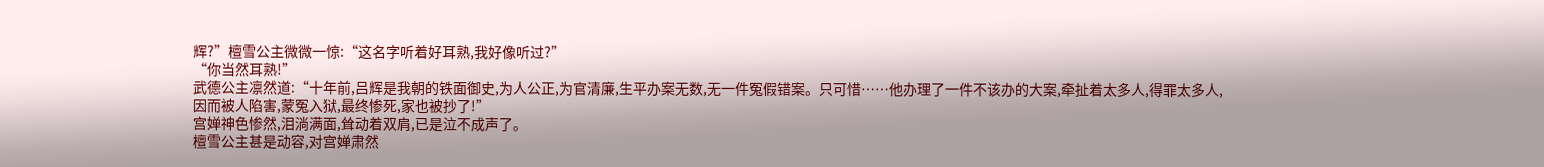辉?”檀雪公主微微一惊:“这名字听着好耳熟,我好像听过?”
“你当然耳熟!”
武德公主凛然道:“十年前,吕辉是我朝的铁面御史,为人公正,为官清廉,生平办案无数,无一件冤假错案。只可惜……他办理了一件不该办的大案,牵扯着太多人,得罪太多人,因而被人陷害,蒙冤入狱,最终惨死,家也被抄了!”
宫婵神色惨然,泪淌满面,耸动着双肩,已是泣不成声了。
檀雪公主甚是动容,对宫婵肃然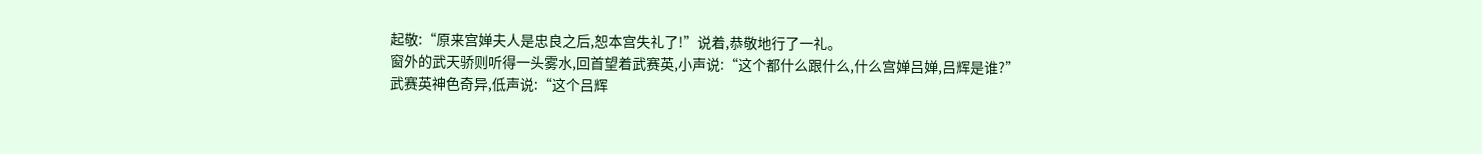起敬:“原来宫婵夫人是忠良之后,恕本宫失礼了!”说着,恭敬地行了一礼。
窗外的武天骄则听得一头雾水,回首望着武赛英,小声说:“这个都什么跟什么,什么宫婵吕婵,吕辉是谁?”
武赛英神色奇异,低声说:“这个吕辉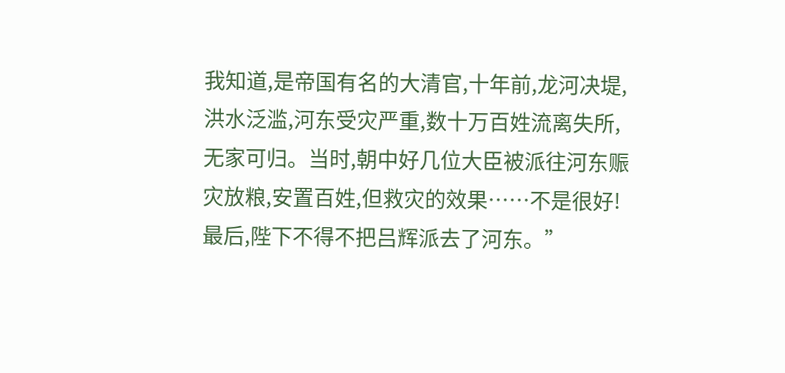我知道,是帝国有名的大清官,十年前,龙河决堤,洪水泛滥,河东受灾严重,数十万百姓流离失所,无家可归。当时,朝中好几位大臣被派往河东赈灾放粮,安置百姓,但救灾的效果……不是很好!最后,陛下不得不把吕辉派去了河东。”